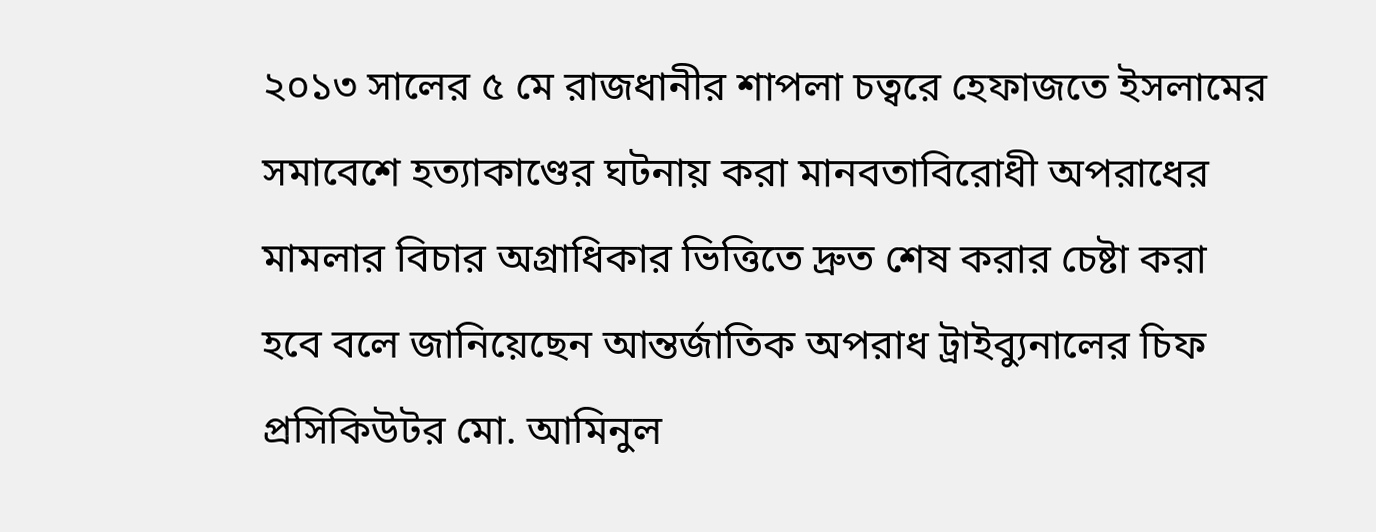২০১৩ সালের ৫ মে রাজধানীর শাপলা চত্বরে হেফাজতে ইসলামের সমাবেশে হত্যাকাণ্ডের ঘটনায় করা মানবতাবিরোধী অপরাধের মামলার বিচার অগ্রাধিকার ভিত্তিতে দ্রুত শেষ করার চেষ্টা করা হবে বলে জানিয়েছেন আন্তর্জাতিক অপরাধ ট্রাইব্যুনালের চিফ প্রসিকিউটর মো. আমিনুল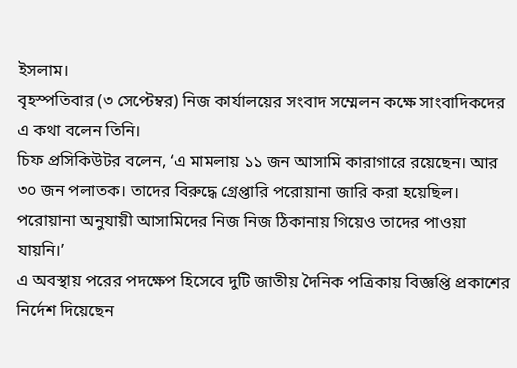ইসলাম।
বৃহস্পতিবার (৩ সেপ্টেম্বর) নিজ কার্যালয়ের সংবাদ সম্মেলন কক্ষে সাংবাদিকদের এ কথা বলেন তিনি।
চিফ প্রসিকিউটর বলেন, ‘এ মামলায় ১১ জন আসামি কারাগারে রয়েছেন। আর ৩০ জন পলাতক। তাদের বিরুদ্ধে গ্রেপ্তারি পরোয়ানা জারি করা হয়েছিল। পরোয়ানা অনুযায়ী আসামিদের নিজ নিজ ঠিকানায় গিয়েও তাদের পাওয়া যায়নি।’
এ অবস্থায় পরের পদক্ষেপ হিসেবে দুটি জাতীয় দৈনিক পত্রিকায় বিজ্ঞপ্তি প্রকাশের নির্দেশ দিয়েছেন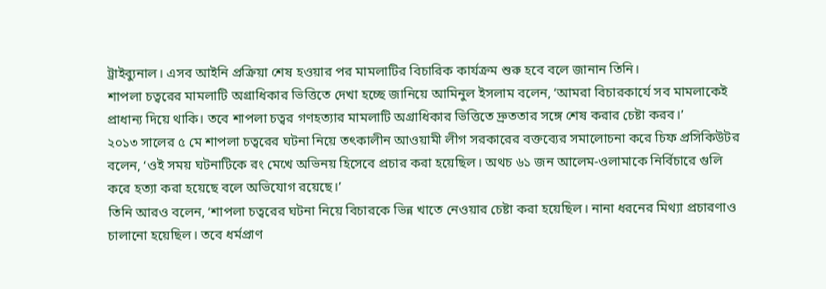ট্রাইব্যুনাল। এসব আইনি প্রক্রিয়া শেষ হওয়ার পর মামলাটির বিচারিক কার্যক্রম শুরু হবে বলে জানান তিনি।
শাপলা চত্বরের মামলাটি অগ্রাধিকার ভিত্তিতে দেখা হচ্ছে জানিয়ে আমিনুল ইসলাম বলেন, ‘আমরা বিচারকার্যে সব মামলাকেই প্রাধান্য দিয়ে থাকি। তবে শাপলা চত্বর গণহত্যার মামলাটি অগ্রাধিকার ভিত্তিতে দ্রুততার সঙ্গে শেষ করার চেষ্টা করব।’
২০১৩ সালের ৫ মে শাপলা চত্বরের ঘটনা নিয়ে তৎকালীন আওয়ামী লীগ সরকারের বক্তব্যের সমালোচনা করে চিফ প্রসিকিউটর বলেন, ‘ওই সময় ঘটনাটিকে রং মেখে অভিনয় হিসেবে প্রচার করা হয়েছিল। অথচ ৬১ জন আলেম-ওলামাকে নির্বিচারে গুলি করে হত্যা করা হয়েছে বলে অভিযোগ রয়েছে।’
তিনি আরও বলেন, ‘শাপলা চত্বরের ঘটনা নিয়ে বিচারকে ভিন্ন খাতে নেওয়ার চেষ্টা করা হয়েছিল। নানা ধরনের মিথ্যা প্রচারণাও চালানো হয়েছিল। তবে ধর্মপ্রাণ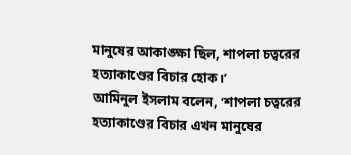মানুষের আকাঙ্ক্ষা ছিল, শাপলা চত্বরের হত্যাকাণ্ডের বিচার হোক।’
আমিনুল ইসলাম বলেন, ‘শাপলা চত্বরের হত্যাকাণ্ডের বিচার এখন মানুষের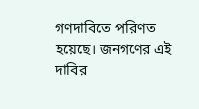গণদাবিতে পরিণত হয়েছে। জনগণের এই দাবির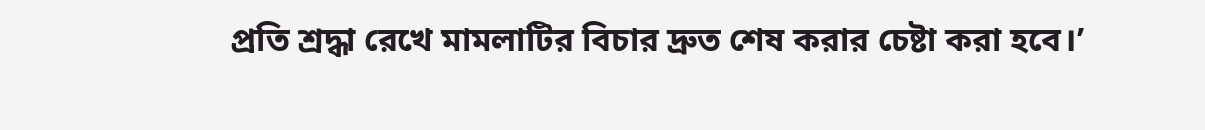প্রতি শ্রদ্ধা রেখে মামলাটির বিচার দ্রুত শেষ করার চেষ্টা করা হবে।’